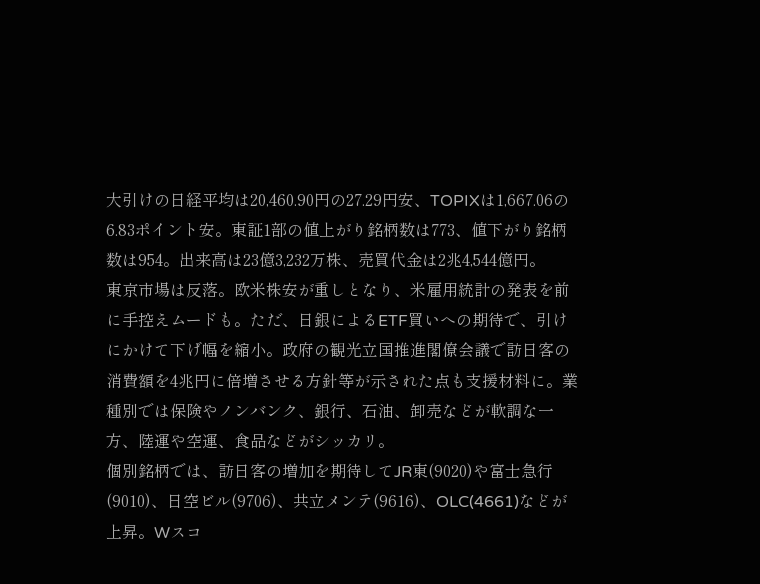大引けの日経平均は20,460.90円の27.29円安、TOPIXは1,667.06の6.83ポイント安。東証1部の値上がり銘柄数は773、値下がり銘柄数は954。出来高は23億3,232万株、売買代金は2兆4,544億円。
東京市場は反落。欧米株安が重しとなり、米雇用統計の発表を前に手控えムードも。ただ、日銀によるETF買いへの期待で、引けにかけて下げ幅を縮小。政府の観光立国推進閣僚会議で訪日客の消費額を4兆円に倍増させる方針等が示された点も支援材料に。業種別では保険やノンバンク、銀行、石油、卸売などが軟調な一方、陸運や空運、食品などがシッカリ。
個別銘柄では、訪日客の増加を期待してJR東(9020)や富士急行(9010)、日空ビル(9706)、共立メンテ(9616)、OLC(4661)などが上昇。Wスコ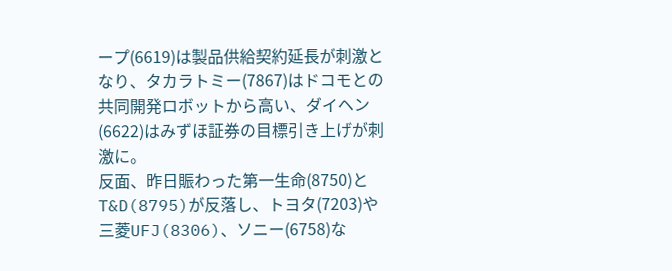ープ(6619)は製品供給契約延長が刺激となり、タカラトミー(7867)はドコモとの共同開発ロボットから高い、ダイヘン(6622)はみずほ証券の目標引き上げが刺激に。
反面、昨日賑わった第一生命(8750)とT&D(8795)が反落し、トヨタ(7203)や三菱UFJ(8306)、ソニー(6758)な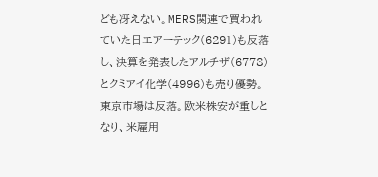ども冴えない。MERS関連で買われていた日エアーテック(6291)も反落し、決算を発表したアルチザ(6778)とクミアイ化学(4996)も売り優勢。
東京市場は反落。欧米株安が重しとなり、米雇用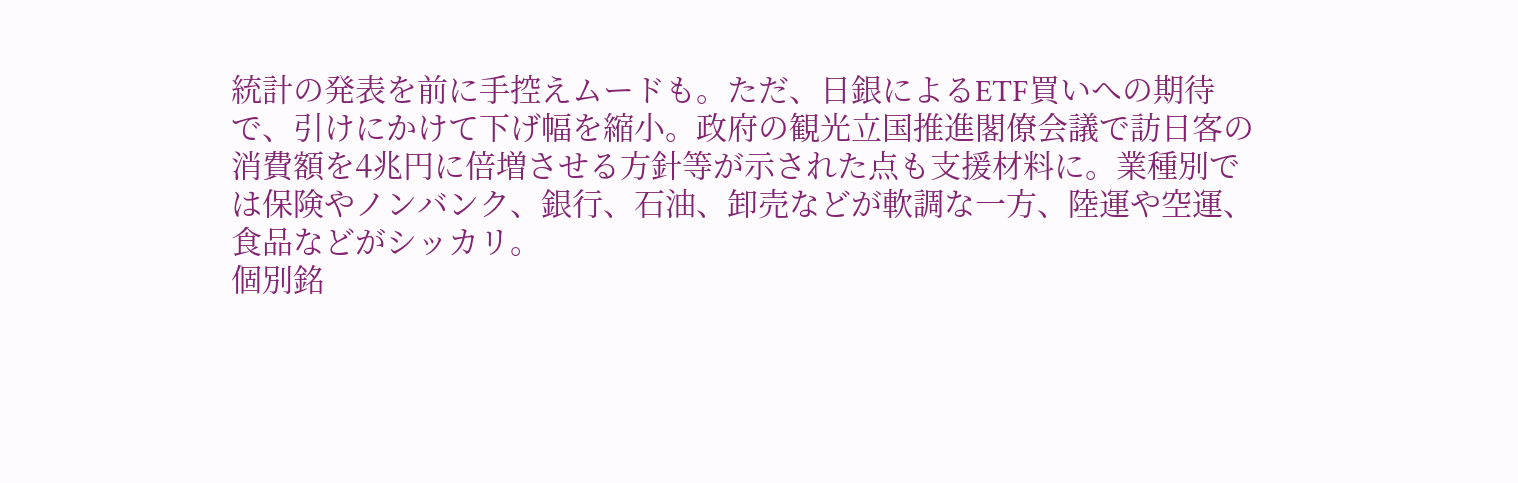統計の発表を前に手控えムードも。ただ、日銀によるETF買いへの期待で、引けにかけて下げ幅を縮小。政府の観光立国推進閣僚会議で訪日客の消費額を4兆円に倍増させる方針等が示された点も支援材料に。業種別では保険やノンバンク、銀行、石油、卸売などが軟調な一方、陸運や空運、食品などがシッカリ。
個別銘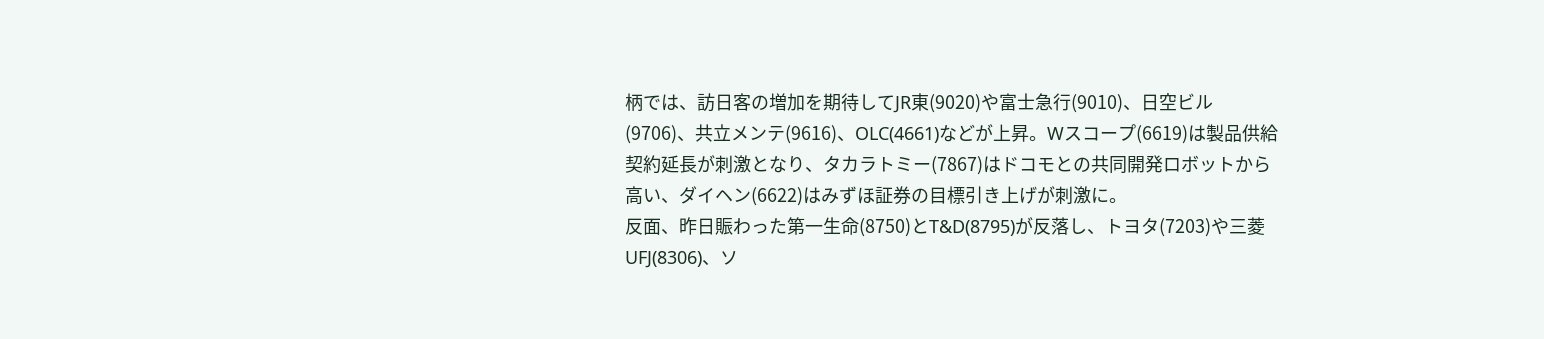柄では、訪日客の増加を期待してJR東(9020)や富士急行(9010)、日空ビル(9706)、共立メンテ(9616)、OLC(4661)などが上昇。Wスコープ(6619)は製品供給契約延長が刺激となり、タカラトミー(7867)はドコモとの共同開発ロボットから高い、ダイヘン(6622)はみずほ証券の目標引き上げが刺激に。
反面、昨日賑わった第一生命(8750)とT&D(8795)が反落し、トヨタ(7203)や三菱UFJ(8306)、ソ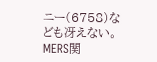ニー(6758)なども冴えない。MERS関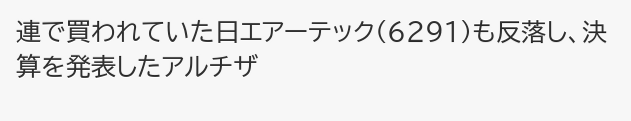連で買われていた日エアーテック(6291)も反落し、決算を発表したアルチザ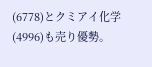(6778)とクミアイ化学(4996)も売り優勢。